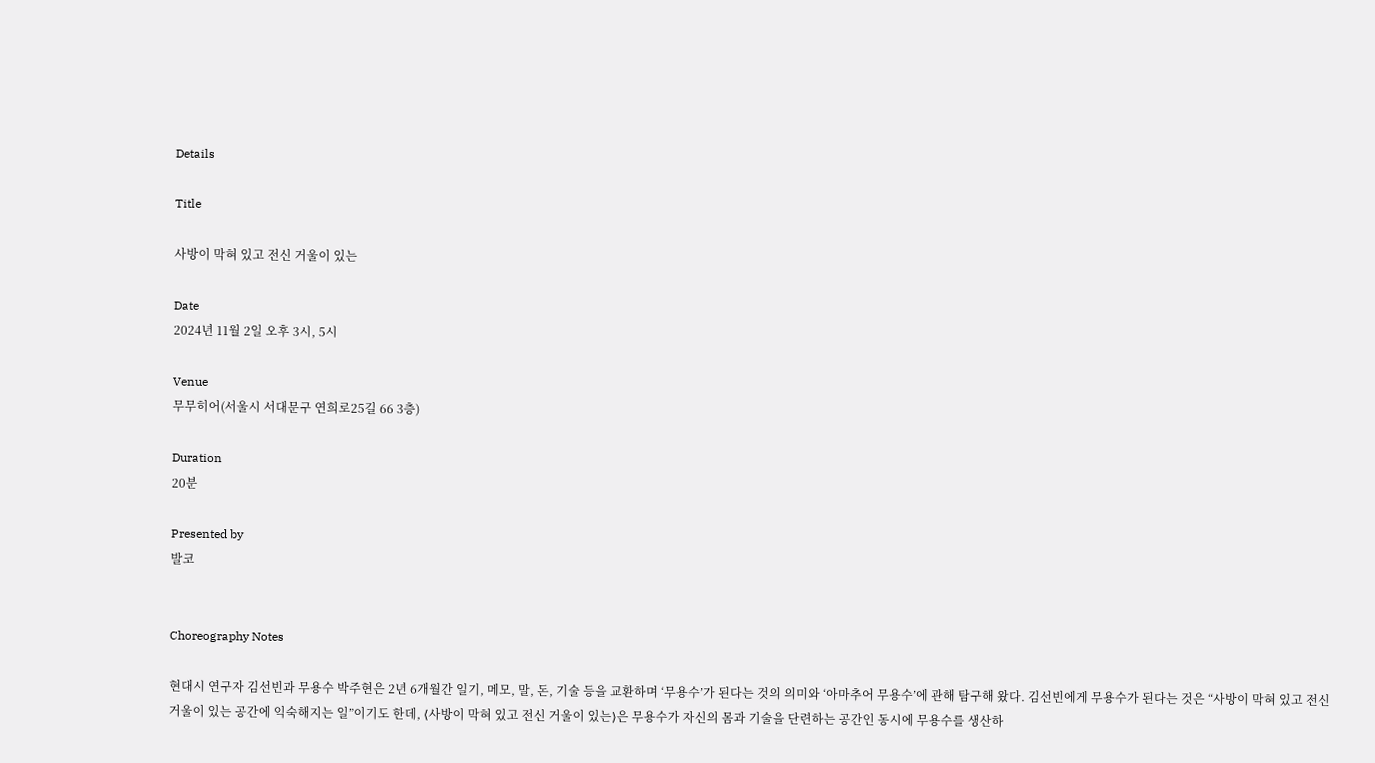Details

Title

사방이 막혀 있고 전신 거울이 있는

Date
2024년 11월 2일 오후 3시, 5시

Venue
무무히어(서울시 서대문구 연희로25길 66 3층)

Duration
20분

Presented by
발코


Choreography Notes

현대시 연구자 김선빈과 무용수 박주현은 2년 6개월간 일기, 메모, 말, 돈, 기술 등을 교환하며 ‘무용수’가 된다는 것의 의미와 ‘아마추어 무용수’에 관해 탐구해 왔다. 김선빈에게 무용수가 된다는 것은 “사방이 막혀 있고 전신 거울이 있는 공간에 익숙해지는 일”이기도 한데, ⟨사방이 막혀 있고 전신 거울이 있는⟩은 무용수가 자신의 몸과 기술을 단련하는 공간인 동시에 무용수를 생산하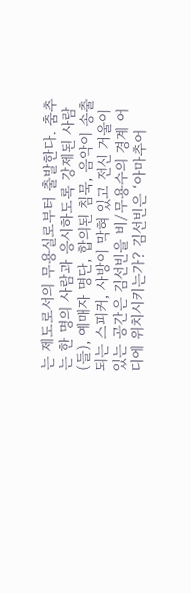는 제도로서의 무용실로부터 출발한다. 춤추는 한 명의 사람과 응시하도록 강제된 사람(들), 예매자 명단, 합의된 침묵, 음악이 송출되는 스피커, 사방이 막혀 있고 전신 거울이 있는 공간은 김선빈을 비/무용수의 경계 어디에 위치시키는가? 김선빈은 ‘아마추어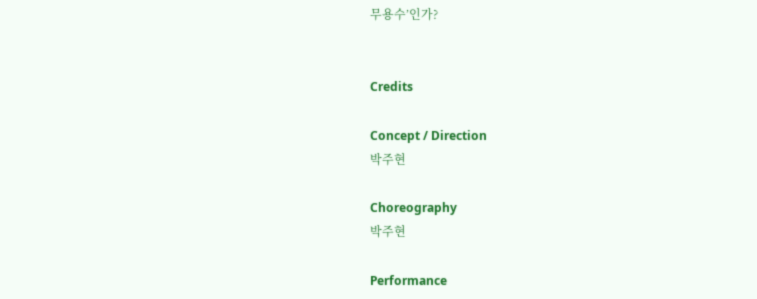무용수’인가?


Credits

Concept / Direction
박주현

Choreography
박주현

Performance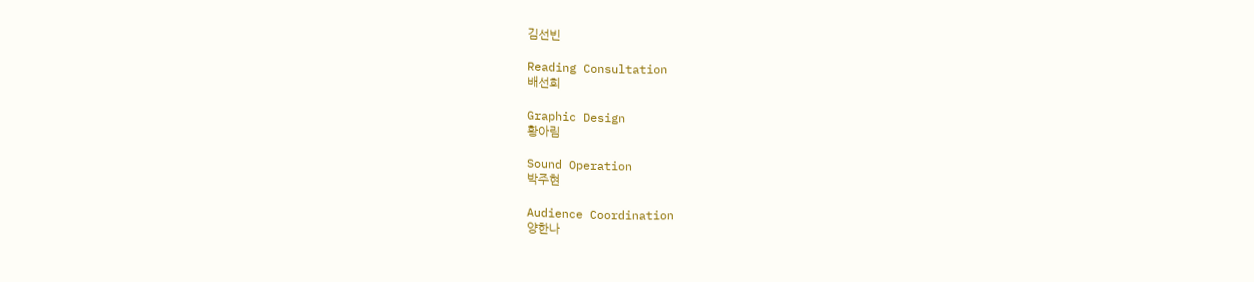김선빈

Reading Consultation
배선희

Graphic Design
황아림

Sound Operation
박주현

Audience Coordination
양한나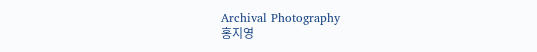Archival Photography
홍지영